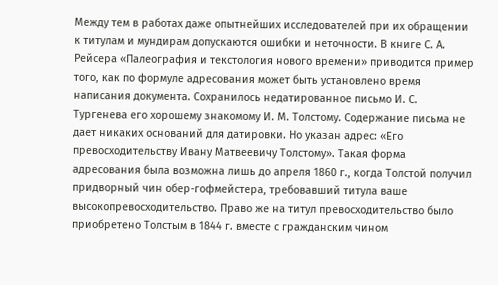Между тем в работах даже опытнейших исследователей при их обращении к титулам и мундирам допускаются ошибки и неточности. В книге С. А. Рейсера «Палеография и текстология нового времени» приводится пример того, как по формуле адресования может быть установлено время написания документа. Сохранилось недатированное письмо И. С. Тургенева его хорошему знакомому И. М. Толстому. Содержание письма не дает никаких оснований для датировки. Но указан адрес: «Его превосходительству Ивану Матвеевичу Толстому». Такая форма адресования была возможна лишь до апреля 1860 г., когда Толстой получил придворный чин обер-гофмейстера, требовавший титула ваше высокопревосходительство. Право же на титул превосходительство было приобретено Толстым в 1844 г. вместе с гражданским чином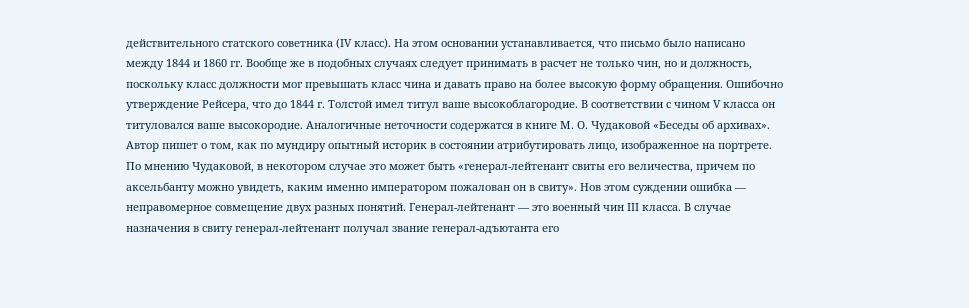действительного статского советника (IV класс). На этом основании устанавливается, что письмо было написано между 1844 и 1860 гг. Вообще же в подобных случаях следует принимать в расчет не только чин, но и должность, поскольку класс должности мог превышать класс чина и давать право на более высокую форму обращения. Ошибочно утверждение Рейсера, что до 1844 г. Толстой имел титул ваше высокоблагородие. В соответствии с чином V класса он титуловался ваше высокородие. Аналогичные неточности содержатся в книге М. О. Чудаковой «Беседы об архивах». Автор пишет о том, как по мундиру опытный историк в состоянии атрибутировать лицо, изображенное на портрете. По мнению Чудаковой, в некотором случае это может быть «генерал-лейтенант свиты его величества, причем по аксельбанту можно увидеть, каким именно императором пожалован он в свиту». Нов этом суждении ошибка — неправомерное совмещение двух разных понятий. Генерал-лейтенант — это военный чин III класса. В случае назначения в свиту генерал-лейтенант получал звание генерал-адъютанта его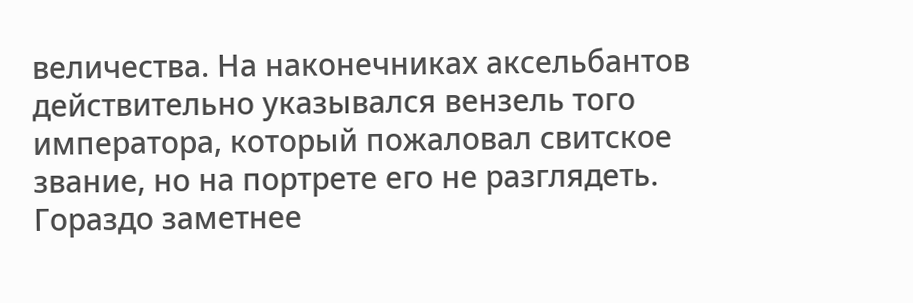величества. На наконечниках аксельбантов действительно указывался вензель того императора, который пожаловал свитское звание, но на портрете его не разглядеть. Гораздо заметнее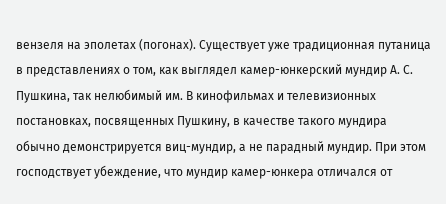вензеля на эполетах (погонах). Существует уже традиционная путаница в представлениях о том, как выглядел камер-юнкерский мундир А. С. Пушкина, так нелюбимый им. В кинофильмах и телевизионных постановках, посвященных Пушкину, в качестве такого мундира обычно демонстрируется виц-мундир, а не парадный мундир. При этом господствует убеждение, что мундир камер-юнкера отличался от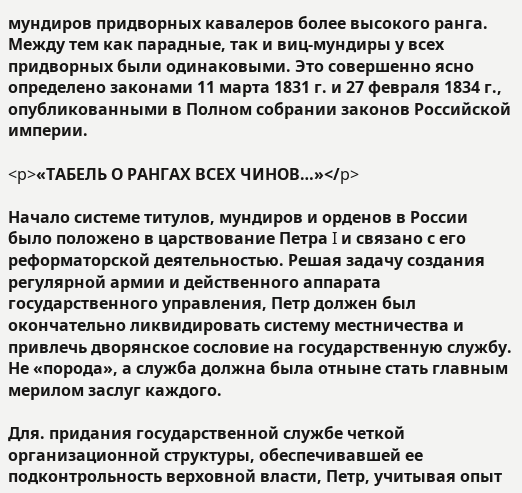мундиров придворных кавалеров более высокого ранга. Между тем как парадные, так и виц-мундиры у всех придворных были одинаковыми. Это совершенно ясно определено законами 11 марта 1831 г. и 27 февраля 1834 г., опубликованными в Полном собрании законов Российской империи.

<p>«ТАБЕЛЬ О РАНГАХ ВСЕХ ЧИНОВ…»</p>

Начало системе титулов, мундиров и орденов в России было положено в царствование Петра I и связано с его реформаторской деятельностью. Решая задачу создания регулярной армии и действенного аппарата государственного управления, Петр должен был окончательно ликвидировать систему местничества и привлечь дворянское сословие на государственную службу. Не «порода», а служба должна была отныне стать главным мерилом заслуг каждого.

Для. придания государственной службе четкой организационной структуры, обеспечивавшей ее подконтрольность верховной власти, Петр, учитывая опыт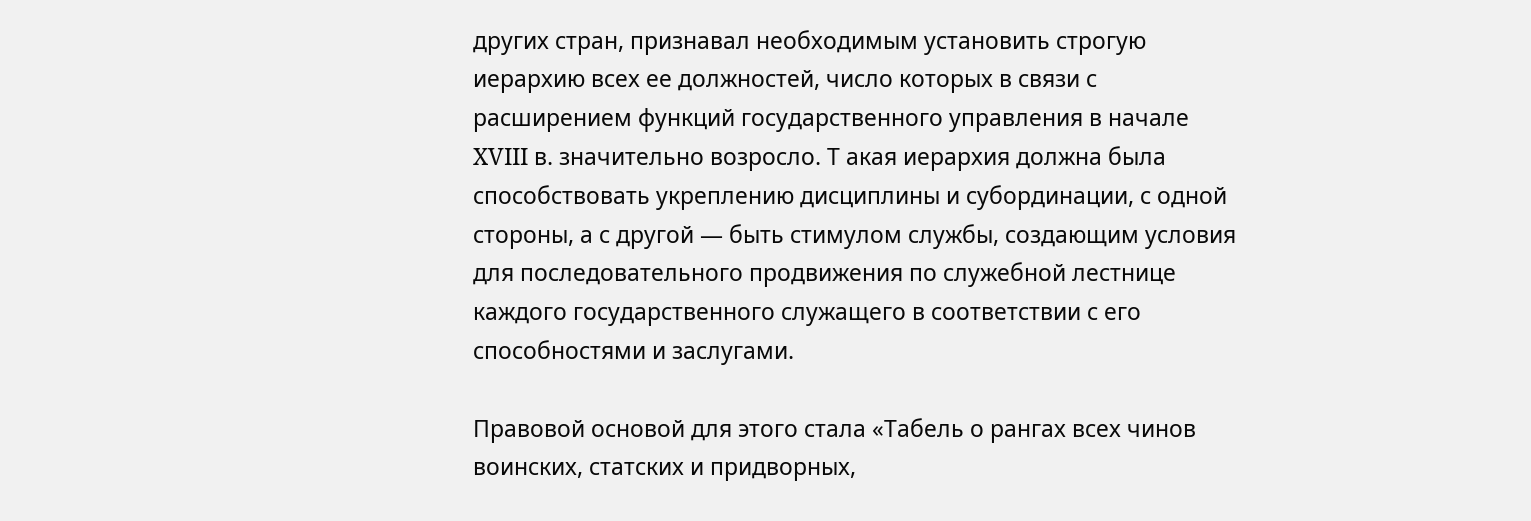других стран, признавал необходимым установить строгую иерархию всех ее должностей, число которых в связи с расширением функций государственного управления в начале XVIII в. значительно возросло. Т акая иерархия должна была способствовать укреплению дисциплины и субординации, с одной стороны, а с другой — быть стимулом службы, создающим условия для последовательного продвижения по служебной лестнице каждого государственного служащего в соответствии с его способностями и заслугами.

Правовой основой для этого стала «Табель о рангах всех чинов воинских, статских и придворных,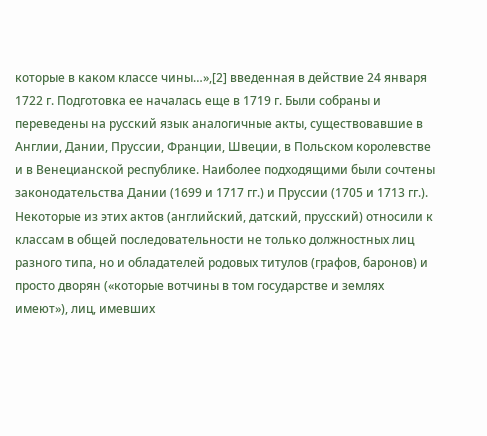которые в каком классе чины…»,[2] введенная в действие 24 января 1722 г. Подготовка ее началась еще в 1719 г. Были собраны и переведены на русский язык аналогичные акты, существовавшие в Англии, Дании, Пруссии, Франции, Швеции, в Польском королевстве и в Венецианской республике. Наиболее подходящими были сочтены законодательства Дании (1699 и 1717 гг.) и Пруссии (1705 и 1713 гг.). Некоторые из этих актов (английский, датский, прусский) относили к классам в общей последовательности не только должностных лиц разного типа, но и обладателей родовых титулов (графов, баронов) и просто дворян («которые вотчины в том государстве и землях имеют»), лиц, имевших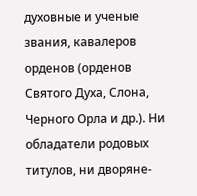духовные и ученые звания, кавалеров орденов (орденов Святого Духа, Слона, Черного Орла и др.). Ни обладатели родовых титулов, ни дворяне-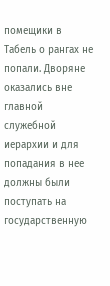помещики в Табель о рангах не попали. Дворяне оказались вне главной служебной иерархии и для попадания в нее должны были поступать на государственную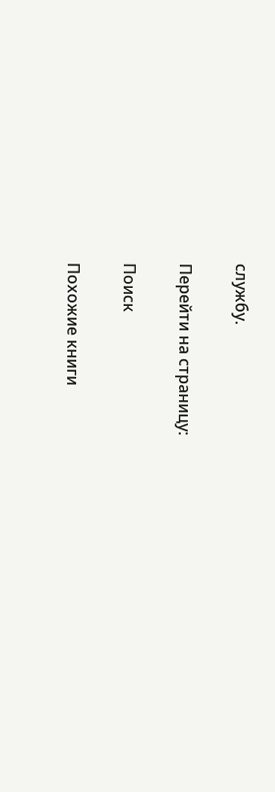службу.

Перейти на страницу:

Поиск

Похожие книги